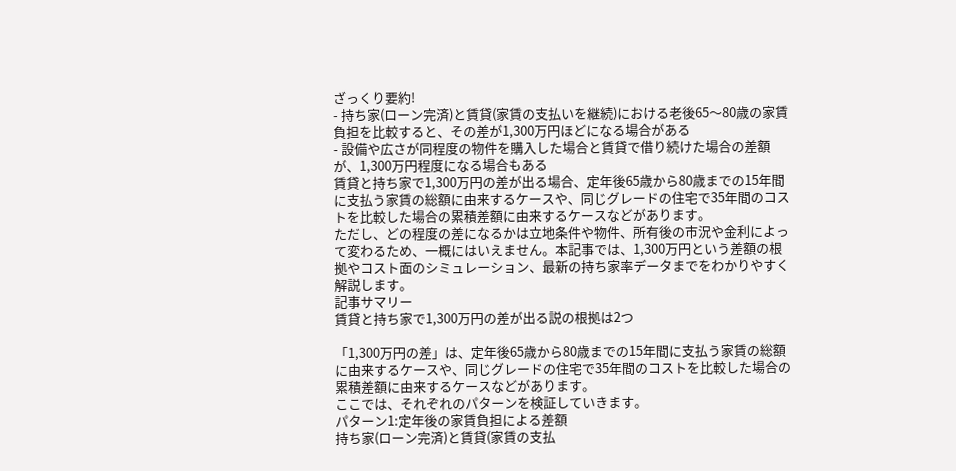ざっくり要約!
- 持ち家(ローン完済)と賃貸(家賃の支払いを継続)における老後65〜80歳の家賃負担を比較すると、その差が1,300万円ほどになる場合がある
- 設備や広さが同程度の物件を購入した場合と賃貸で借り続けた場合の差額が、1,300万円程度になる場合もある
賃貸と持ち家で1,300万円の差が出る場合、定年後65歳から80歳までの15年間に支払う家賃の総額に由来するケースや、同じグレードの住宅で35年間のコストを比較した場合の累積差額に由来するケースなどがあります。
ただし、どの程度の差になるかは立地条件や物件、所有後の市況や金利によって変わるため、一概にはいえません。本記事では、1,300万円という差額の根拠やコスト面のシミュレーション、最新の持ち家率データまでをわかりやすく解説します。
記事サマリー
賃貸と持ち家で1,300万円の差が出る説の根拠は2つ

「1,300万円の差」は、定年後65歳から80歳までの15年間に支払う家賃の総額に由来するケースや、同じグレードの住宅で35年間のコストを比較した場合の累積差額に由来するケースなどがあります。
ここでは、それぞれのパターンを検証していきます。
パターン1:定年後の家賃負担による差額
持ち家(ローン完済)と賃貸(家賃の支払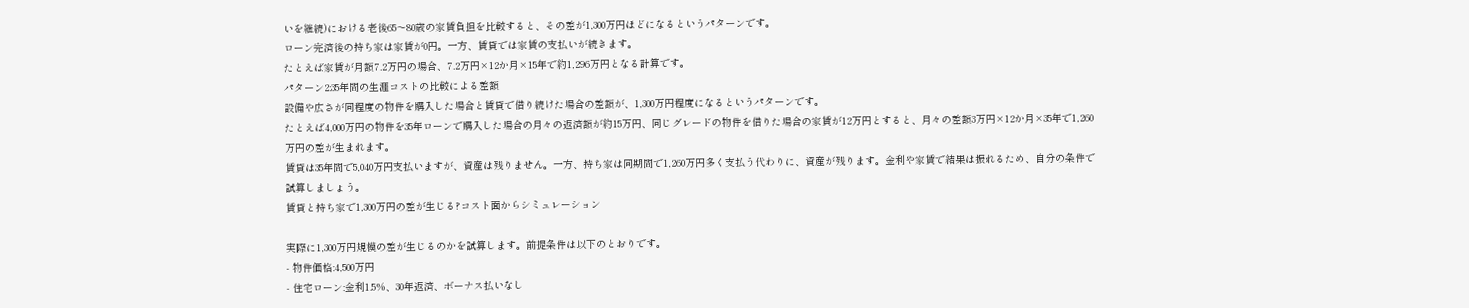いを継続)における老後65〜80歳の家賃負担を比較すると、その差が1,300万円ほどになるというパターンです。
ローン完済後の持ち家は家賃が0円。一方、賃貸では家賃の支払いが続きます。
たとえば家賃が月額7.2万円の場合、7.2万円×12か月×15年で約1,296万円となる計算です。
パターン2:35年間の生涯コストの比較による差額
設備や広さが同程度の物件を購入した場合と賃貸で借り続けた場合の差額が、1,300万円程度になるというパターンです。
たとえば4,000万円の物件を35年ローンで購入した場合の月々の返済額が約15万円、同じグレードの物件を借りた場合の家賃が12万円とすると、月々の差額3万円×12か月×35年で1,260万円の差が生まれます。
賃貸は35年間で5,040万円支払いますが、資産は残りません。一方、持ち家は同期間で1,260万円多く支払う代わりに、資産が残ります。金利や家賃で結果は振れるため、自分の条件で試算しましょう。
賃貸と持ち家で1,300万円の差が生じる?コスト面からシミュレーション

実際に1,300万円規模の差が生じるのかを試算します。前提条件は以下のとおりです。
- 物件価格:4,500万円
- 住宅ローン:金利1.5%、30年返済、ボーナス払いなし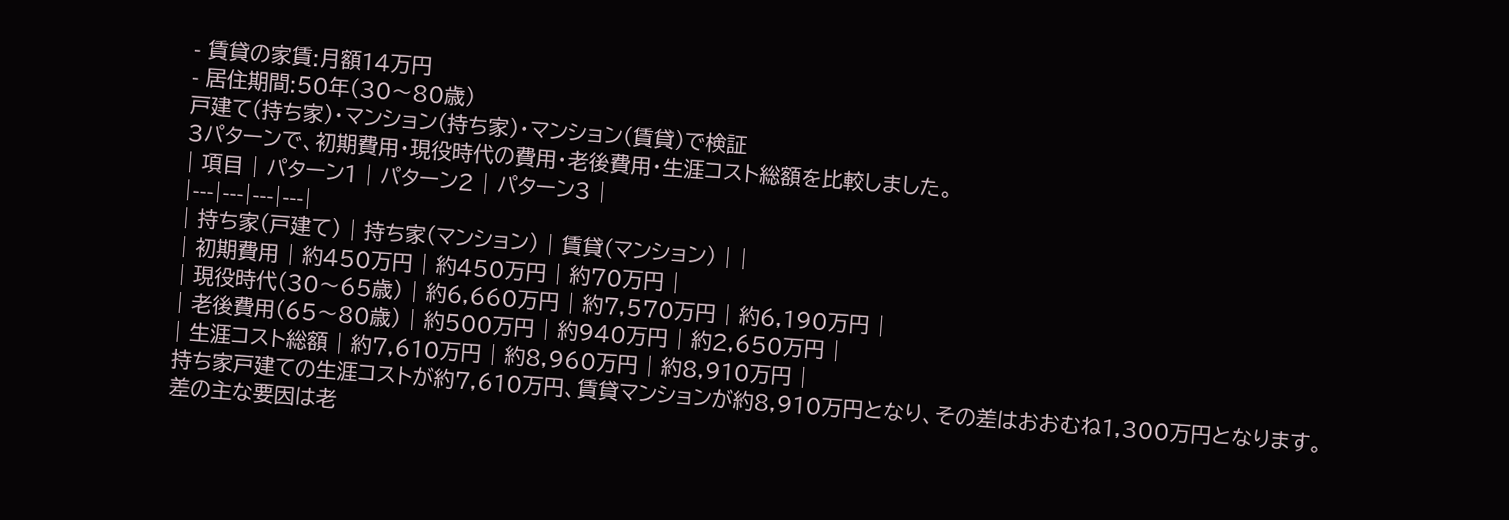- 賃貸の家賃:月額14万円
- 居住期間:50年(30〜80歳)
戸建て(持ち家)・マンション(持ち家)・マンション(賃貸)で検証
3パターンで、初期費用・現役時代の費用・老後費用・生涯コスト総額を比較しました。
| 項目 | パターン1 | パターン2 | パターン3 |
|---|---|---|---|
| 持ち家(戸建て) | 持ち家(マンション) | 賃貸(マンション) | |
| 初期費用 | 約450万円 | 約450万円 | 約70万円 |
| 現役時代(30〜65歳) | 約6,660万円 | 約7,570万円 | 約6,190万円 |
| 老後費用(65〜80歳) | 約500万円 | 約940万円 | 約2,650万円 |
| 生涯コスト総額 | 約7,610万円 | 約8,960万円 | 約8,910万円 |
持ち家戸建ての生涯コストが約7,610万円、賃貸マンションが約8,910万円となり、その差はおおむね1,300万円となります。
差の主な要因は老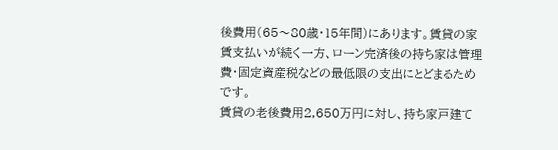後費用(65〜80歳・15年間)にあります。賃貸の家賃支払いが続く一方、ローン完済後の持ち家は管理費・固定資産税などの最低限の支出にとどまるためです。
賃貸の老後費用2,650万円に対し、持ち家戸建て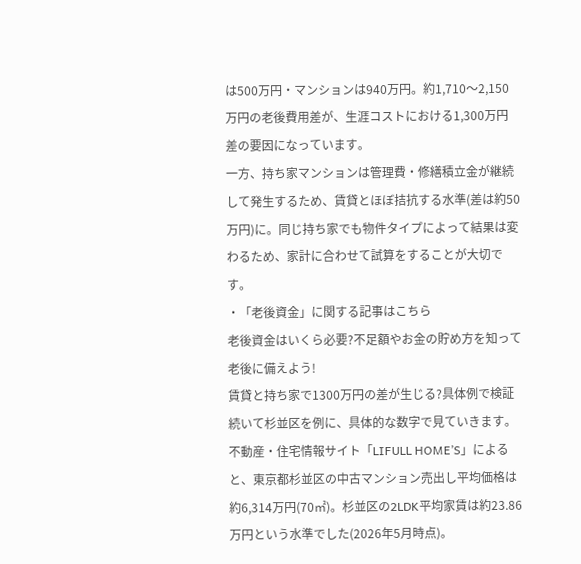は500万円・マンションは940万円。約1,710〜2,150万円の老後費用差が、生涯コストにおける1,300万円差の要因になっています。
一方、持ち家マンションは管理費・修繕積立金が継続して発生するため、賃貸とほぼ拮抗する水準(差は約50万円)に。同じ持ち家でも物件タイプによって結果は変わるため、家計に合わせて試算をすることが大切です。
・「老後資金」に関する記事はこちら
老後資金はいくら必要?不足額やお金の貯め方を知って老後に備えよう!
賃貸と持ち家で1300万円の差が生じる?具体例で検証
続いて杉並区を例に、具体的な数字で見ていきます。
不動産・住宅情報サイト「LIFULL HOME’S」によると、東京都杉並区の中古マンション売出し平均価格は約6,314万円(70㎡)。杉並区の2LDK平均家賃は約23.86万円という水準でした(2026年5月時点)。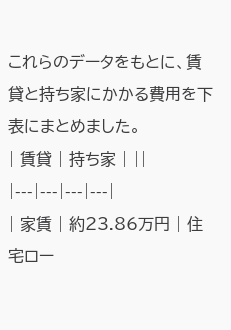これらのデータをもとに、賃貸と持ち家にかかる費用を下表にまとめました。
| 賃貸 | 持ち家 | ||
|---|---|---|---|
| 家賃 | 約23.86万円 | 住宅ロー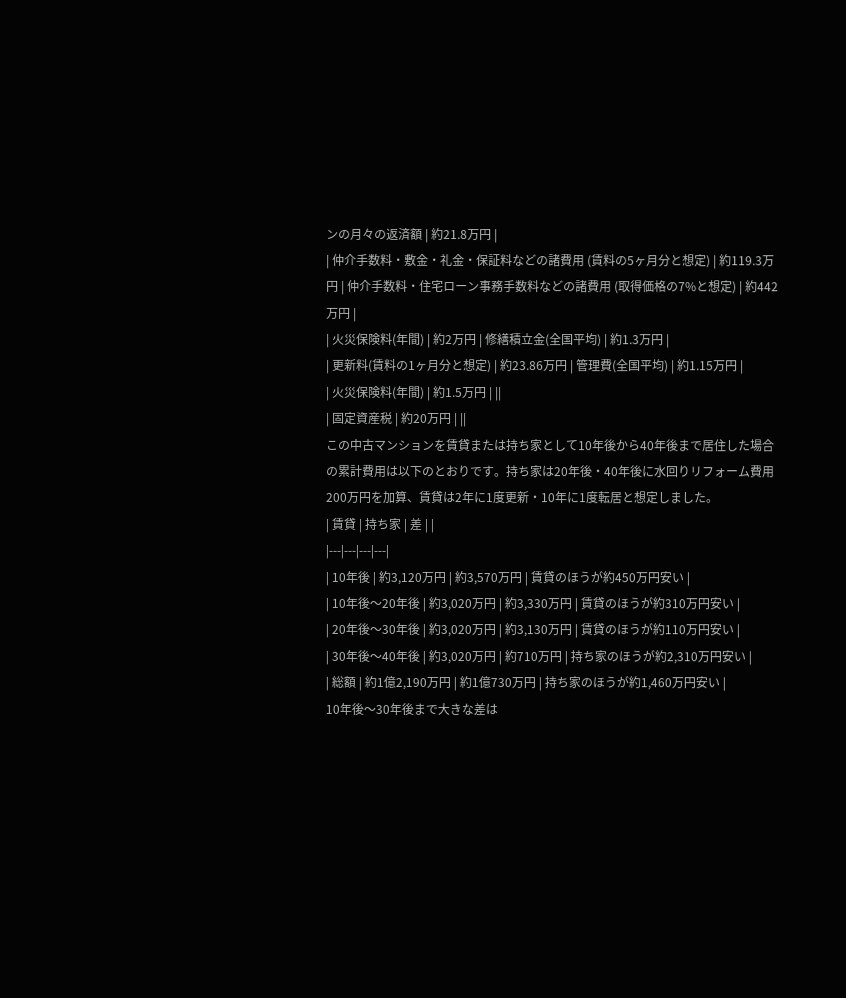ンの月々の返済額 | 約21.8万円 |
| 仲介手数料・敷金・礼金・保証料などの諸費用 (賃料の5ヶ月分と想定) | 約119.3万円 | 仲介手数料・住宅ローン事務手数料などの諸費用 (取得価格の7%と想定) | 約442万円 |
| 火災保険料(年間) | 約2万円 | 修繕積立金(全国平均) | 約1.3万円 |
| 更新料(賃料の1ヶ月分と想定) | 約23.86万円 | 管理費(全国平均) | 約1.15万円 |
| 火災保険料(年間) | 約1.5万円 | ||
| 固定資産税 | 約20万円 | ||
この中古マンションを賃貸または持ち家として10年後から40年後まで居住した場合の累計費用は以下のとおりです。持ち家は20年後・40年後に水回りリフォーム費用200万円を加算、賃貸は2年に1度更新・10年に1度転居と想定しました。
| 賃貸 | 持ち家 | 差 | |
|---|---|---|---|
| 10年後 | 約3,120万円 | 約3,570万円 | 賃貸のほうが約450万円安い |
| 10年後〜20年後 | 約3,020万円 | 約3,330万円 | 賃貸のほうが約310万円安い |
| 20年後〜30年後 | 約3,020万円 | 約3,130万円 | 賃貸のほうが約110万円安い |
| 30年後〜40年後 | 約3,020万円 | 約710万円 | 持ち家のほうが約2,310万円安い |
| 総額 | 約1億2,190万円 | 約1億730万円 | 持ち家のほうが約1,460万円安い |
10年後〜30年後まで大きな差は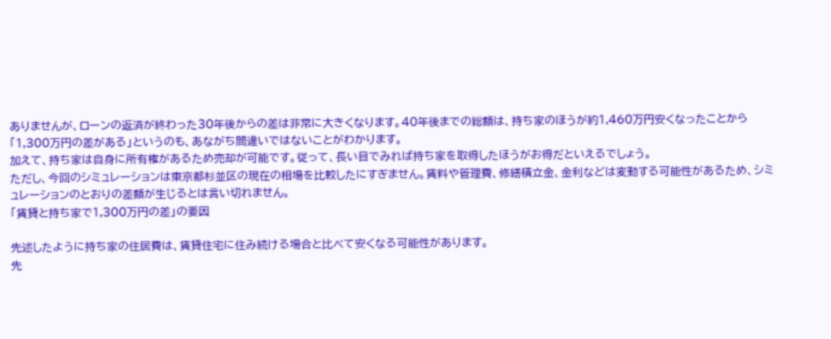ありませんが、ローンの返済が終わった30年後からの差は非常に大きくなります。40年後までの総額は、持ち家のほうが約1,460万円安くなったことから「1,300万円の差がある」というのも、あながち間違いではないことがわかります。
加えて、持ち家は自身に所有権があるため売却が可能です。従って、長い目でみれば持ち家を取得したほうがお得だといえるでしょう。
ただし、今回のシミュレーションは東京都杉並区の現在の相場を比較したにすぎません。賃料や管理費、修繕積立金、金利などは変動する可能性があるため、シミュレーションのとおりの差額が生じるとは言い切れません。
「賃貸と持ち家で1,300万円の差」の要因

先述したように持ち家の住居費は、賃貸住宅に住み続ける場合と比べて安くなる可能性があります。
先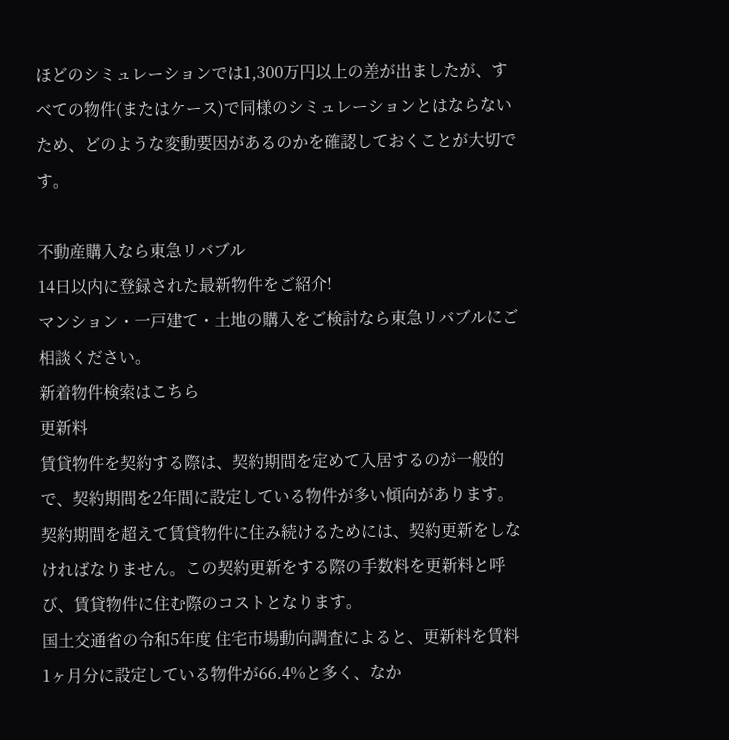ほどのシミュレーションでは1,300万円以上の差が出ましたが、すべての物件(またはケース)で同様のシミュレーションとはならないため、どのような変動要因があるのかを確認しておくことが大切です。

不動産購入なら東急リバブル
14日以内に登録された最新物件をご紹介!
マンション・一戸建て・土地の購入をご検討なら東急リバブルにご相談ください。
新着物件検索はこちら
更新料
賃貸物件を契約する際は、契約期間を定めて入居するのが一般的で、契約期間を2年間に設定している物件が多い傾向があります。
契約期間を超えて賃貸物件に住み続けるためには、契約更新をしなければなりません。この契約更新をする際の手数料を更新料と呼び、賃貸物件に住む際のコストとなります。
国土交通省の令和5年度 住宅市場動向調査によると、更新料を賃料1ヶ月分に設定している物件が66.4%と多く、なか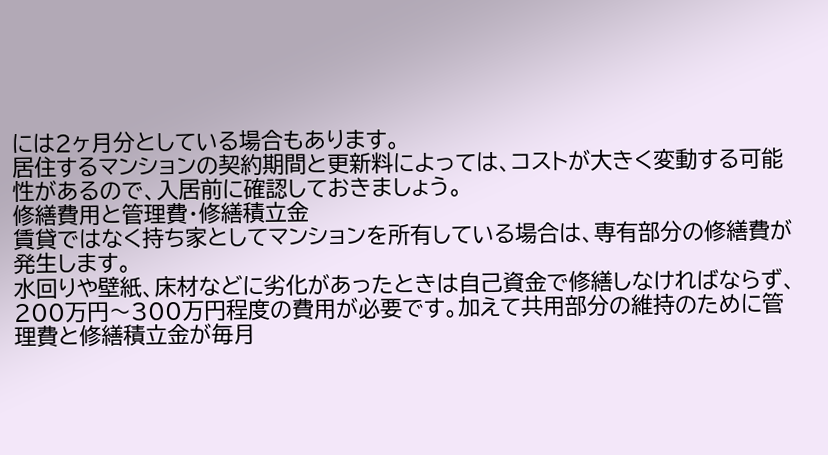には2ヶ月分としている場合もあります。
居住するマンションの契約期間と更新料によっては、コストが大きく変動する可能性があるので、入居前に確認しておきましょう。
修繕費用と管理費・修繕積立金
賃貸ではなく持ち家としてマンションを所有している場合は、専有部分の修繕費が発生します。
水回りや壁紙、床材などに劣化があったときは自己資金で修繕しなければならず、200万円〜300万円程度の費用が必要です。加えて共用部分の維持のために管理費と修繕積立金が毎月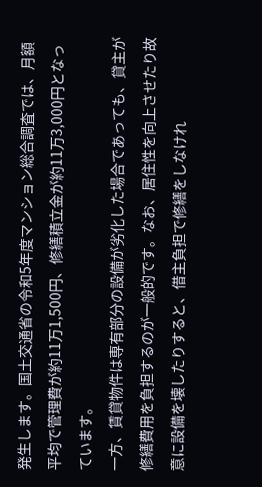発生します。国土交通省の令和5年度マンション総合調査では、月額平均で管理費が約11万1,500円、修繕積立金が約11万3,000円となっています。
一方、賃貸物件は専有部分の設備が劣化した場合であっても、貸主が修繕費用を負担するのが一般的です。なお、居住性を向上させたり故意に設備を壊したりすると、借主負担で修繕をしなけれ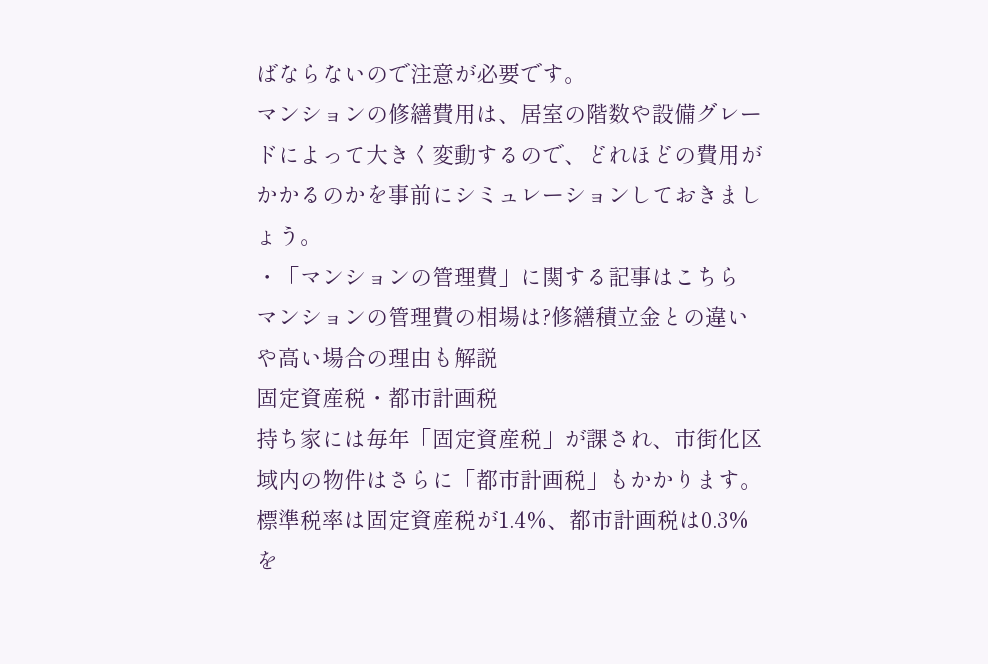ばならないので注意が必要です。
マンションの修繕費用は、居室の階数や設備グレードによって大きく変動するので、どれほどの費用がかかるのかを事前にシミュレーションしておきましょう。
・「マンションの管理費」に関する記事はこちら
マンションの管理費の相場は?修繕積立金との違いや高い場合の理由も解説
固定資産税・都市計画税
持ち家には毎年「固定資産税」が課され、市街化区域内の物件はさらに「都市計画税」もかかります。標準税率は固定資産税が1.4%、都市計画税は0.3%を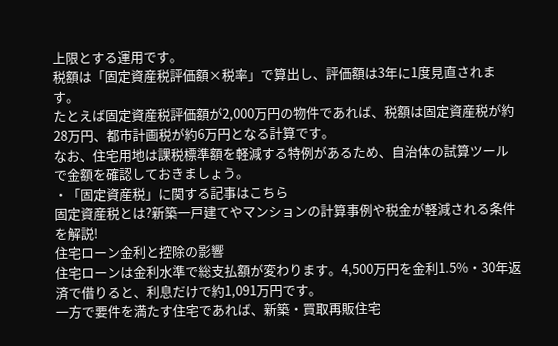上限とする運用です。
税額は「固定資産税評価額×税率」で算出し、評価額は3年に1度見直されます。
たとえば固定資産税評価額が2,000万円の物件であれば、税額は固定資産税が約28万円、都市計画税が約6万円となる計算です。
なお、住宅用地は課税標準額を軽減する特例があるため、自治体の試算ツールで金額を確認しておきましょう。
・「固定資産税」に関する記事はこちら
固定資産税とは?新築一戸建てやマンションの計算事例や税金が軽減される条件を解説!
住宅ローン金利と控除の影響
住宅ローンは金利水準で総支払額が変わります。4,500万円を金利1.5%・30年返済で借りると、利息だけで約1,091万円です。
一方で要件を満たす住宅であれば、新築・買取再販住宅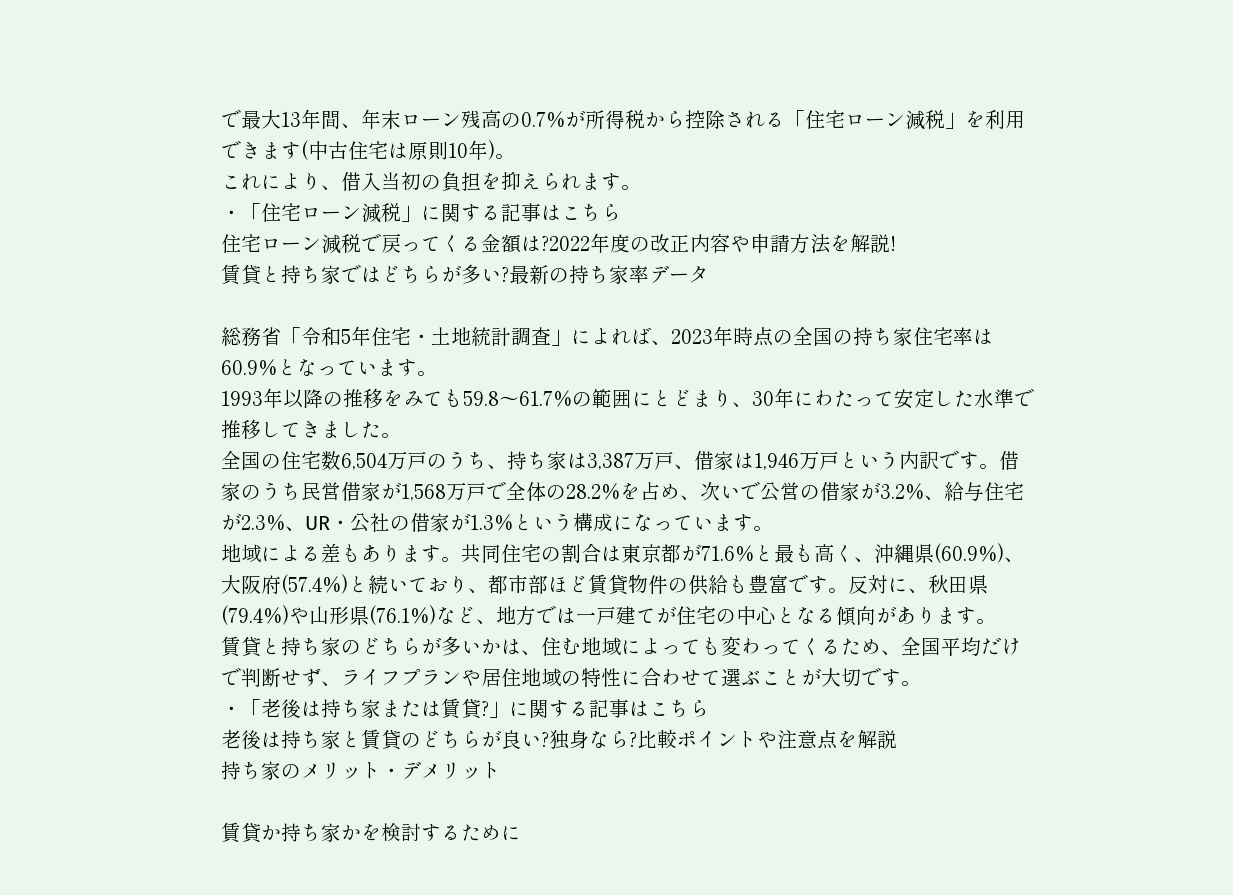で最大13年間、年末ローン残高の0.7%が所得税から控除される「住宅ローン減税」を利用できます(中古住宅は原則10年)。
これにより、借入当初の負担を抑えられます。
・「住宅ローン減税」に関する記事はこちら
住宅ローン減税で戻ってくる金額は?2022年度の改正内容や申請方法を解説!
賃貸と持ち家ではどちらが多い?最新の持ち家率データ

総務省「令和5年住宅・土地統計調査」によれば、2023年時点の全国の持ち家住宅率は60.9%となっています。
1993年以降の推移をみても59.8〜61.7%の範囲にとどまり、30年にわたって安定した水準で推移してきました。
全国の住宅数6,504万戸のうち、持ち家は3,387万戸、借家は1,946万戸という内訳です。借家のうち民営借家が1,568万戸で全体の28.2%を占め、次いで公営の借家が3.2%、給与住宅が2.3%、UR・公社の借家が1.3%という構成になっています。
地域による差もあります。共同住宅の割合は東京都が71.6%と最も高く、沖縄県(60.9%)、大阪府(57.4%)と続いており、都市部ほど賃貸物件の供給も豊富です。反対に、秋田県(79.4%)や山形県(76.1%)など、地方では一戸建てが住宅の中心となる傾向があります。
賃貸と持ち家のどちらが多いかは、住む地域によっても変わってくるため、全国平均だけで判断せず、ライフプランや居住地域の特性に合わせて選ぶことが大切です。
・「老後は持ち家または賃貸?」に関する記事はこちら
老後は持ち家と賃貸のどちらが良い?独身なら?比較ポイントや注意点を解説
持ち家のメリット・デメリット

賃貸か持ち家かを検討するために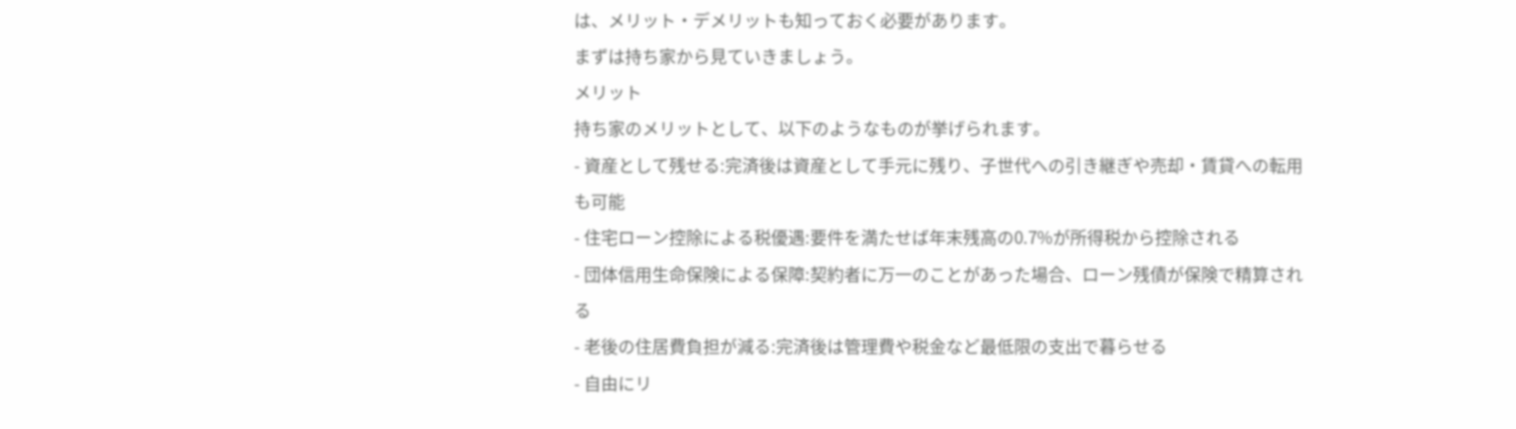は、メリット・デメリットも知っておく必要があります。
まずは持ち家から見ていきましょう。
メリット
持ち家のメリットとして、以下のようなものが挙げられます。
- 資産として残せる:完済後は資産として手元に残り、子世代への引き継ぎや売却・賃貸への転用も可能
- 住宅ローン控除による税優遇:要件を満たせば年末残高の0.7%が所得税から控除される
- 団体信用生命保険による保障:契約者に万一のことがあった場合、ローン残債が保険で精算される
- 老後の住居費負担が減る:完済後は管理費や税金など最低限の支出で暮らせる
- 自由にリ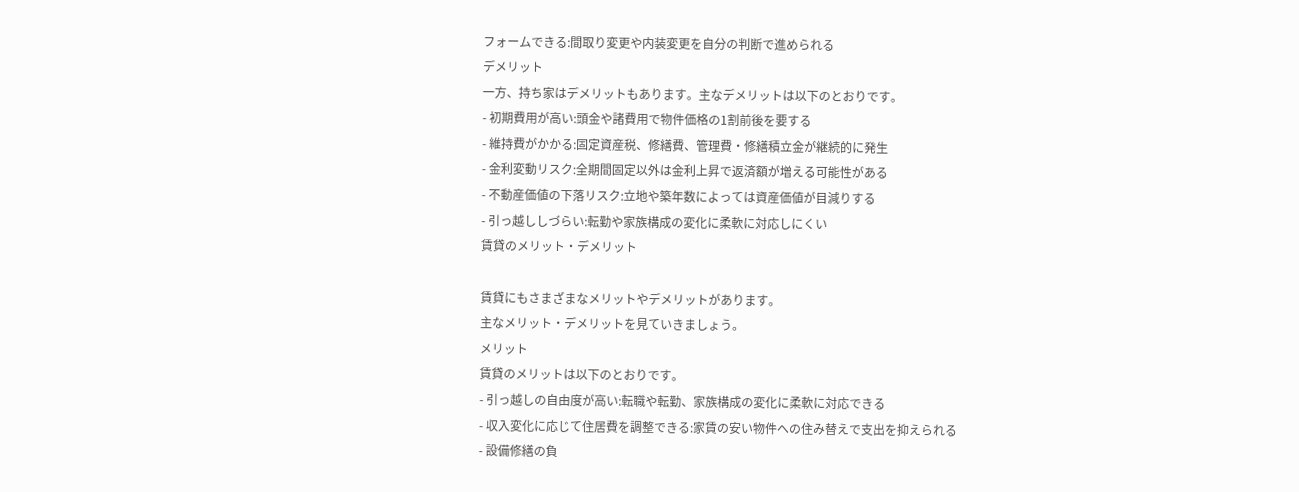フォームできる:間取り変更や内装変更を自分の判断で進められる
デメリット
一方、持ち家はデメリットもあります。主なデメリットは以下のとおりです。
- 初期費用が高い:頭金や諸費用で物件価格の1割前後を要する
- 維持費がかかる:固定資産税、修繕費、管理費・修繕積立金が継続的に発生
- 金利変動リスク:全期間固定以外は金利上昇で返済額が増える可能性がある
- 不動産価値の下落リスク:立地や築年数によっては資産価値が目減りする
- 引っ越ししづらい:転勤や家族構成の変化に柔軟に対応しにくい
賃貸のメリット・デメリット

賃貸にもさまざまなメリットやデメリットがあります。
主なメリット・デメリットを見ていきましょう。
メリット
賃貸のメリットは以下のとおりです。
- 引っ越しの自由度が高い:転職や転勤、家族構成の変化に柔軟に対応できる
- 収入変化に応じて住居費を調整できる:家賃の安い物件への住み替えで支出を抑えられる
- 設備修繕の負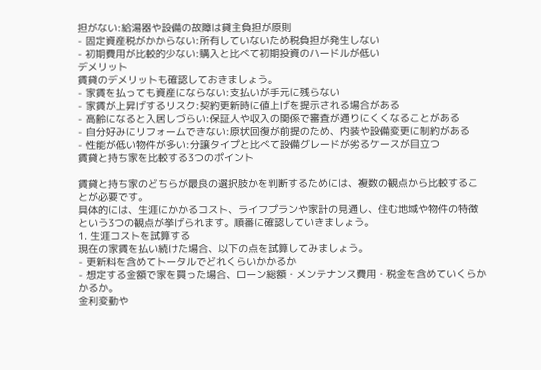担がない:給湯器や設備の故障は貸主負担が原則
- 固定資産税がかからない:所有していないため税負担が発生しない
- 初期費用が比較的少ない:購入と比べて初期投資のハードルが低い
デメリット
賃貸のデメリットも確認しておきましょう。
- 家賃を払っても資産にならない:支払いが手元に残らない
- 家賃が上昇げするリスク:契約更新時に値上げを提示される場合がある
- 高齢になると入居しづらい:保証人や収入の関係で審査が通りにくくなることがある
- 自分好みにリフォームできない:原状回復が前提のため、内装や設備変更に制約がある
- 性能が低い物件が多い:分譲タイプと比べて設備グレードが劣るケースが目立つ
賃貸と持ち家を比較する3つのポイント

賃貸と持ち家のどちらが最良の選択肢かを判断するためには、複数の観点から比較することが必要です。
具体的には、生涯にかかるコスト、ライフプランや家計の見通し、住む地域や物件の特徴という3つの観点が挙げられます。順番に確認していきましょう。
1. 生涯コストを試算する
現在の家賃を払い続けた場合、以下の点を試算してみましょう。
- 更新料を含めてトータルでどれくらいかかるか
- 想定する金額で家を買った場合、ローン総額・メンテナンス費用・税金を含めていくらかかるか。
金利変動や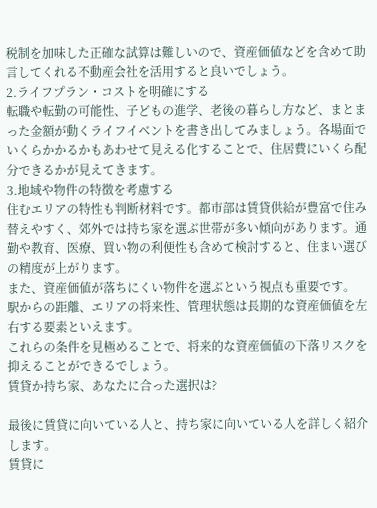税制を加味した正確な試算は難しいので、資産価値などを含めて助言してくれる不動産会社を活用すると良いでしょう。
2.ライフプラン・コストを明確にする
転職や転勤の可能性、子どもの進学、老後の暮らし方など、まとまった金額が動くライフイベントを書き出してみましょう。各場面でいくらかかるかもあわせて見える化することで、住居費にいくら配分できるかが見えてきます。
3.地域や物件の特徴を考慮する
住むエリアの特性も判断材料です。都市部は賃貸供給が豊富で住み替えやすく、郊外では持ち家を選ぶ世帯が多い傾向があります。通勤や教育、医療、買い物の利便性も含めて検討すると、住まい選びの精度が上がります。
また、資産価値が落ちにくい物件を選ぶという視点も重要です。
駅からの距離、エリアの将来性、管理状態は長期的な資産価値を左右する要素といえます。
これらの条件を見極めることで、将来的な資産価値の下落リスクを抑えることができるでしょう。
賃貸か持ち家、あなたに合った選択は?

最後に賃貸に向いている人と、持ち家に向いている人を詳しく紹介します。
賃貸に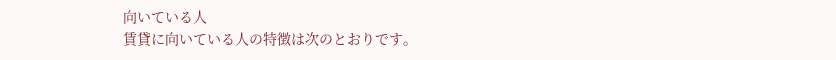向いている人
賃貸に向いている人の特徴は次のとおりです。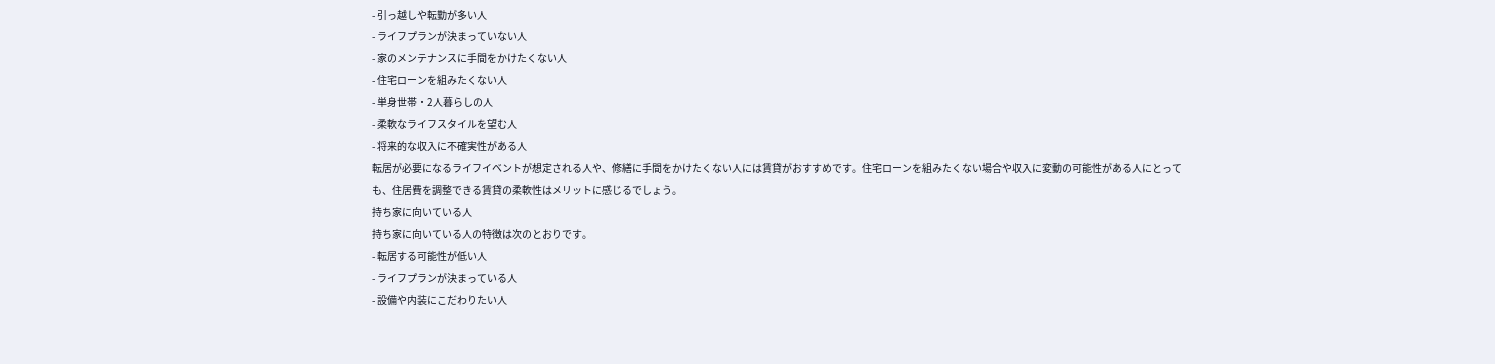- 引っ越しや転勤が多い人
- ライフプランが決まっていない人
- 家のメンテナンスに手間をかけたくない人
- 住宅ローンを組みたくない人
- 単身世帯・2人暮らしの人
- 柔軟なライフスタイルを望む人
- 将来的な収入に不確実性がある人
転居が必要になるライフイベントが想定される人や、修繕に手間をかけたくない人には賃貸がおすすめです。住宅ローンを組みたくない場合や収入に変動の可能性がある人にとっても、住居費を調整できる賃貸の柔軟性はメリットに感じるでしょう。
持ち家に向いている人
持ち家に向いている人の特徴は次のとおりです。
- 転居する可能性が低い人
- ライフプランが決まっている人
- 設備や内装にこだわりたい人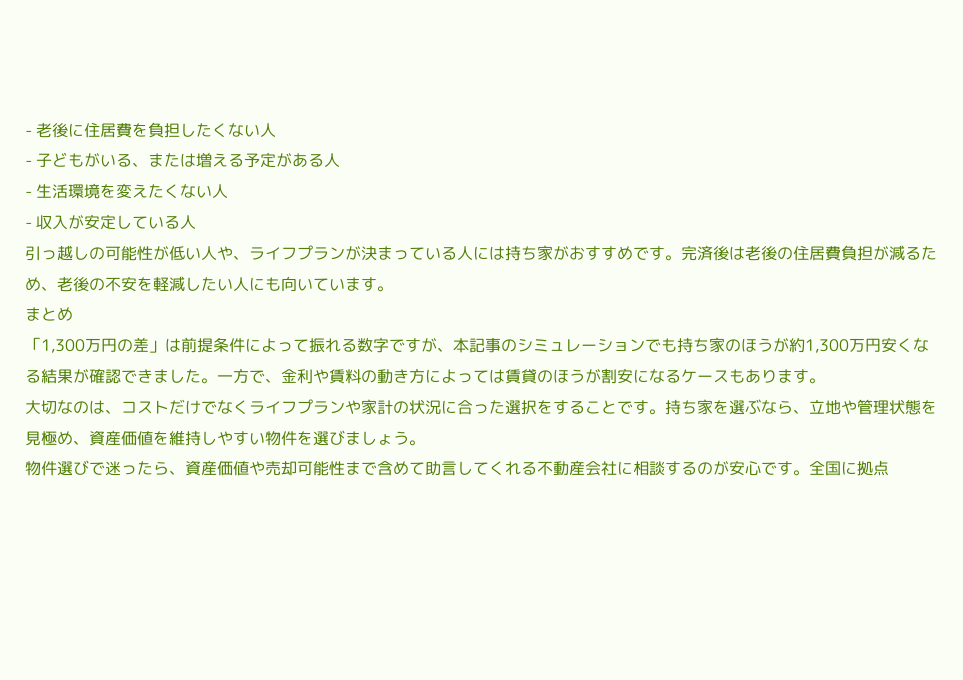- 老後に住居費を負担したくない人
- 子どもがいる、または増える予定がある人
- 生活環境を変えたくない人
- 収入が安定している人
引っ越しの可能性が低い人や、ライフプランが決まっている人には持ち家がおすすめです。完済後は老後の住居費負担が減るため、老後の不安を軽減したい人にも向いています。
まとめ
「1,300万円の差」は前提条件によって振れる数字ですが、本記事のシミュレーションでも持ち家のほうが約1,300万円安くなる結果が確認できました。一方で、金利や賃料の動き方によっては賃貸のほうが割安になるケースもあります。
大切なのは、コストだけでなくライフプランや家計の状況に合った選択をすることです。持ち家を選ぶなら、立地や管理状態を見極め、資産価値を維持しやすい物件を選びましょう。
物件選びで迷ったら、資産価値や売却可能性まで含めて助言してくれる不動産会社に相談するのが安心です。全国に拠点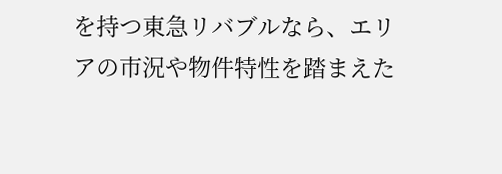を持つ東急リバブルなら、エリアの市況や物件特性を踏まえた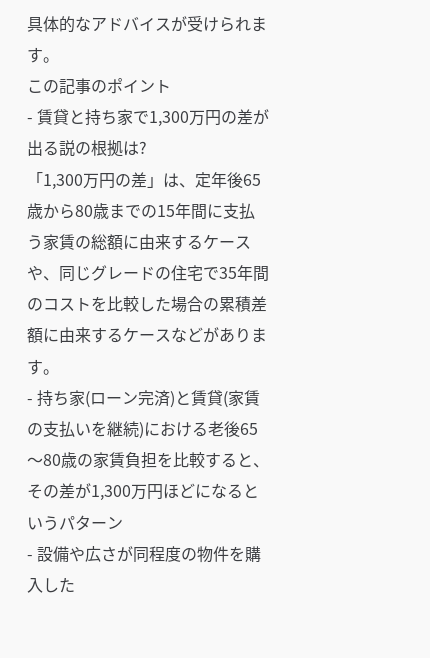具体的なアドバイスが受けられます。
この記事のポイント
- 賃貸と持ち家で1,300万円の差が出る説の根拠は?
「1,300万円の差」は、定年後65歳から80歳までの15年間に支払う家賃の総額に由来するケースや、同じグレードの住宅で35年間のコストを比較した場合の累積差額に由来するケースなどがあります。
- 持ち家(ローン完済)と賃貸(家賃の支払いを継続)における老後65〜80歳の家賃負担を比較すると、その差が1,300万円ほどになるというパターン
- 設備や広さが同程度の物件を購入した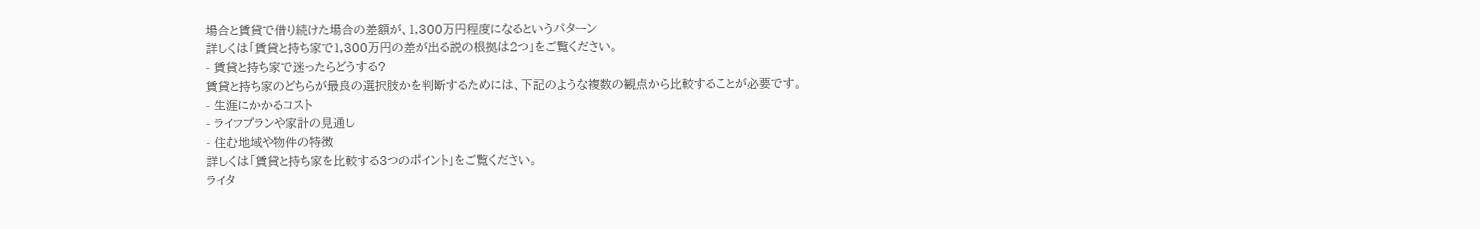場合と賃貸で借り続けた場合の差額が、1,300万円程度になるというパターン
詳しくは「賃貸と持ち家で1,300万円の差が出る説の根拠は2つ」をご覧ください。
- 賃貸と持ち家で迷ったらどうする?
賃貸と持ち家のどちらが最良の選択肢かを判断するためには、下記のような複数の観点から比較することが必要です。
- 生涯にかかるコスト
- ライフプランや家計の見通し
- 住む地域や物件の特徴
詳しくは「賃貸と持ち家を比較する3つのポイント」をご覧ください。
ライタ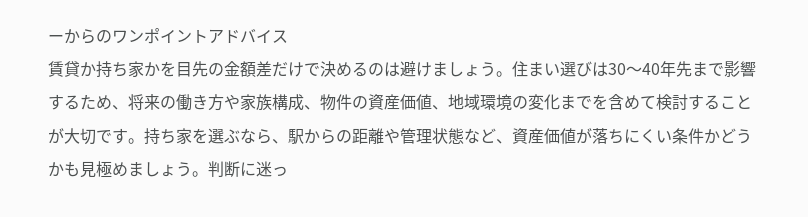ーからのワンポイントアドバイス
賃貸か持ち家かを目先の金額差だけで決めるのは避けましょう。住まい選びは30〜40年先まで影響するため、将来の働き方や家族構成、物件の資産価値、地域環境の変化までを含めて検討することが大切です。持ち家を選ぶなら、駅からの距離や管理状態など、資産価値が落ちにくい条件かどうかも見極めましょう。判断に迷っ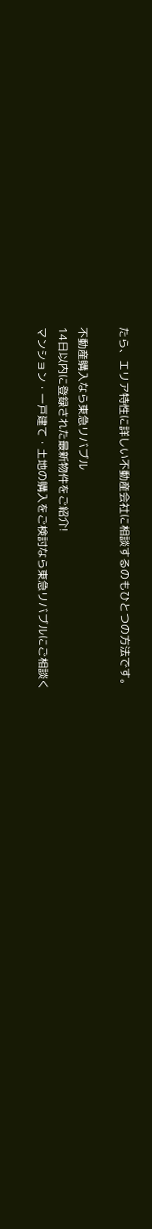たら、エリア特性に詳しい不動産会社に相談するのもひとつの方法です。

不動産購入なら東急リバブル
14日以内に登録された最新物件をご紹介!
マンション・一戸建て・土地の購入をご検討なら東急リバブルにご相談く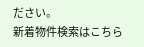ださい。
新着物件検索はこちら